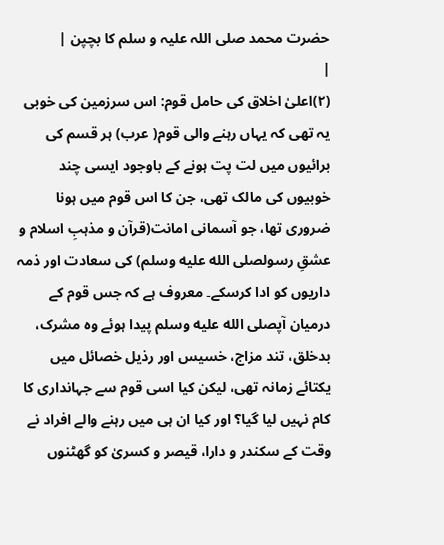حضرت محمد صلی اللہ علیہ و سلم کا بچپن |
|
(۲)اعلیٰ اخلاق کی حامل قوم: اس سرزمین کی خوبی یہ تھی کہ یہاں رہنے والی قوم( عرب) ہر قسم کی برائیوں میں لت پت ہونے کے باوجود ایسی چند خوبیوں کی مالک تھی، جن کا اس قوم میں ہونا ضروری تھا، جو آسمانی امانت(قرآن و مذہبِ اسلام و عشقِ رسولصلى الله عليه وسلم) کی سعادت اور ذمہ داریوں کو ادا کرسکے۔ معروف ہے کہ جس قوم کے درمیان آپصلى الله عليه وسلم پیدا ہوئے وہ مشرک، بدخلق، تند مزاج، خسیس اور رذیل خصائل میں یکتائے زمانہ تھی، لیکن کیا اسی قوم سے جہانداری کا کام نہیں لیا گیا؟ اور کیا ان ہی میں رہنے والے افراد نے وقت کے سکندر و دارا، قیصر و کسریٰ کو گھٹنوں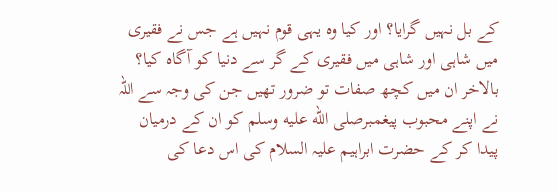کے بل نہیں گرایا؟ اور کیا وہ یہی قوم نہیں ہے جس نے فقیری میں شاہی اور شاہی میں فقیری کے گر سے دنیا کو آگاہ کیا؟ بالاخر ان میں کچھ صفات تو ضرور تھیں جن کی وجہ سے اللہ نے اپنے محبوب پیغمبرصلى الله عليه وسلم کو ان کے درمیان پیدا کر کے حضرت ابراہیم علیہ السلام کی اس دعا کی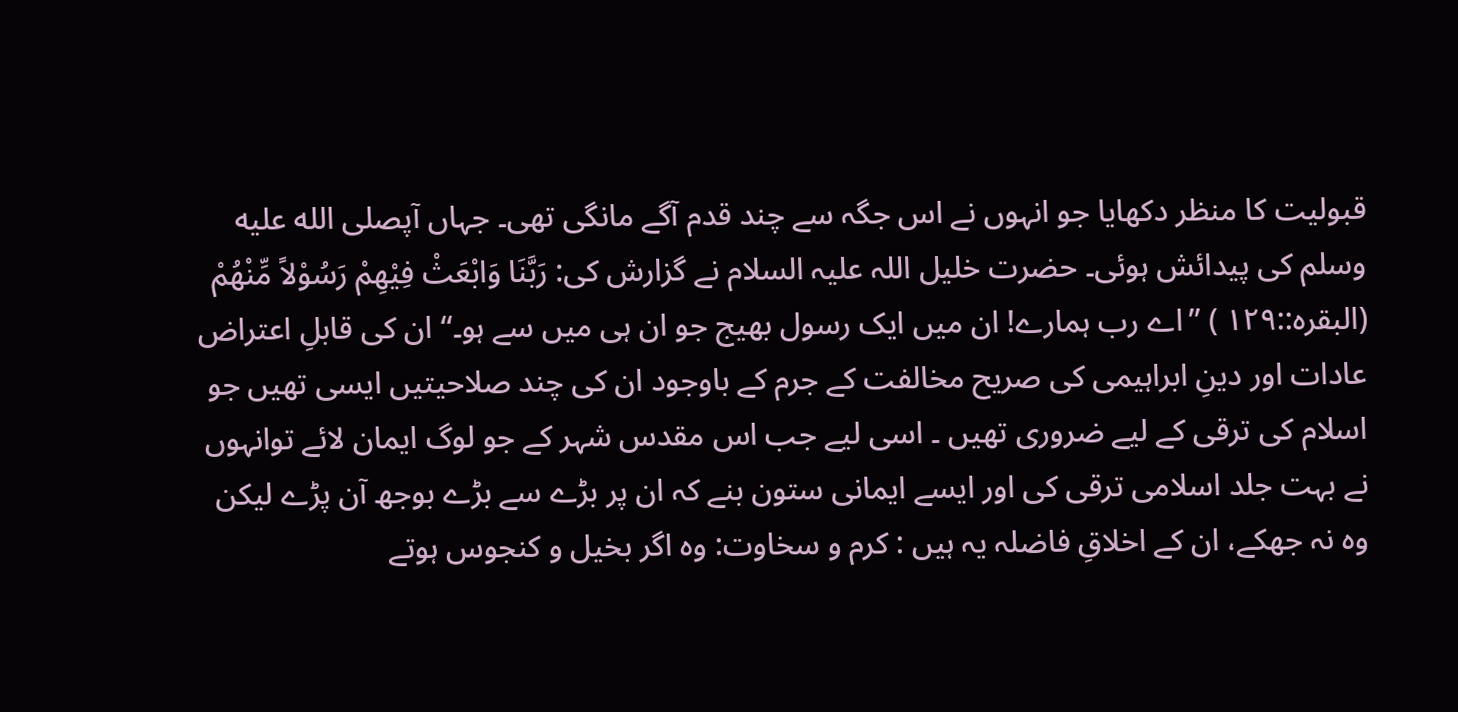قبولیت کا منظر دکھایا جو انہوں نے اس جگہ سے چند قدم آگے مانگی تھی۔ جہاں آپصلى الله عليه وسلم کی پیدائش ہوئی۔ حضرت خلیل اللہ علیہ السلام نے گزارش کی: رَبَّنَا وَابْعَثْ فِیْھِمْ رَسُوْلاً مِّنْھُمْ (البقرہ::۱۲۹ ) ’’اے رب ہمارے! ان میں ایک رسول بھیج جو ان ہی میں سے ہو۔‘‘ ان کی قابلِ اعتراض عادات اور دینِ ابراہیمی کی صریح مخالفت کے جرم کے باوجود ان کی چند صلاحیتیں ایسی تھیں جو اسلام کی ترقی کے لیے ضروری تھیں ۔ اسی لیے جب اس مقدس شہر کے جو لوگ ایمان لائے توانہوں نے بہت جلد اسلامی ترقی کی اور ایسے ایمانی ستون بنے کہ ان پر بڑے سے بڑے بوجھ آن پڑے لیکن وہ نہ جھکے، ان کے اخلاقِ فاضلہ یہ ہیں : کرم و سخاوت: وہ اگر بخیل و کنجوس ہوتے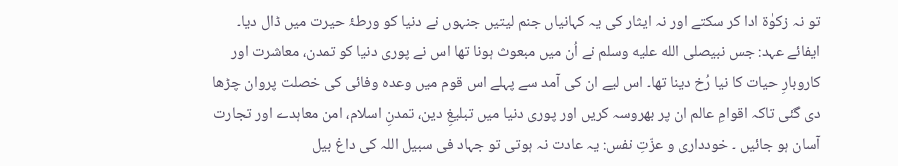تو نہ زکوٰۃ ادا کر سکتے اور نہ ایثار کی یہ کہانیاں جنم لیتیں جنہوں نے دنیا کو ورطۂ حیرت میں ڈال دیا۔ ایفائے عہد: جس نبیصلى الله عليه وسلم نے اُن میں مبعوث ہونا تھا اس نے پوری دنیا کو تمدن، معاشرت اور کاروبارِ حیات کا نیا رُخ دینا تھا۔ اس لیے ان کی آمد سے پہلے اس قوم میں وعدہ وفائی کی خصلت پروان چڑھا دی گئی تاکہ اقوامِ عالم ان پر بھروسہ کریں اور پوری دنیا میں تبلیغِ دین، تمدنِ اسلام، امن معاہدے اور تجارت آسان ہو جائیں ۔ خودداری و عزّتِ نفس: یہ عادت نہ ہوتی تو جہاد فی سبیل اللہ کی داغ بیل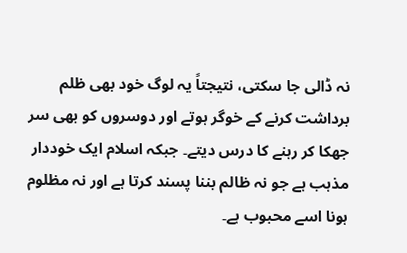نہ ڈالی جا سکتی، نتیجتاً یہ لوگ خود بھی ظلم برداشت کرنے کے خوگر ہوتے اور دوسروں کو بھی سر جھکا کر رہنے کا درس دیتے۔ جبکہ اسلام ایک خوددار مذہب ہے جو نہ ظالم بننا پسند کرتا ہے اور نہ مظلوم ہونا اسے محبوب ہے۔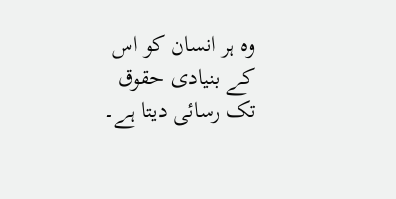وہ ہر انسان کو اس کے بنیادی حقوق تک رسائی دیتا ہے۔